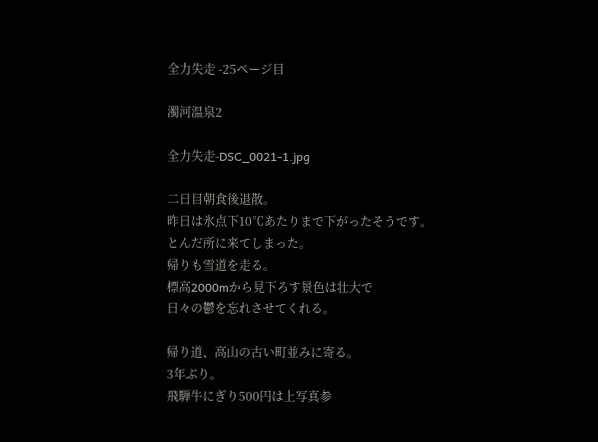全力失走 -25ページ目

濁河温泉2

全力失走-DSC_0021-1.jpg

二日目朝食後退散。
昨日は氷点下10℃あたりまで下がったそうです。
とんだ所に来てしまった。
帰りも雪道を走る。
標高2000mから見下ろす景色は壮大で
日々の鬱を忘れさせてくれる。

帰り道、高山の古い町並みに寄る。
3年ぶり。
飛騨牛にぎり500円は上写真参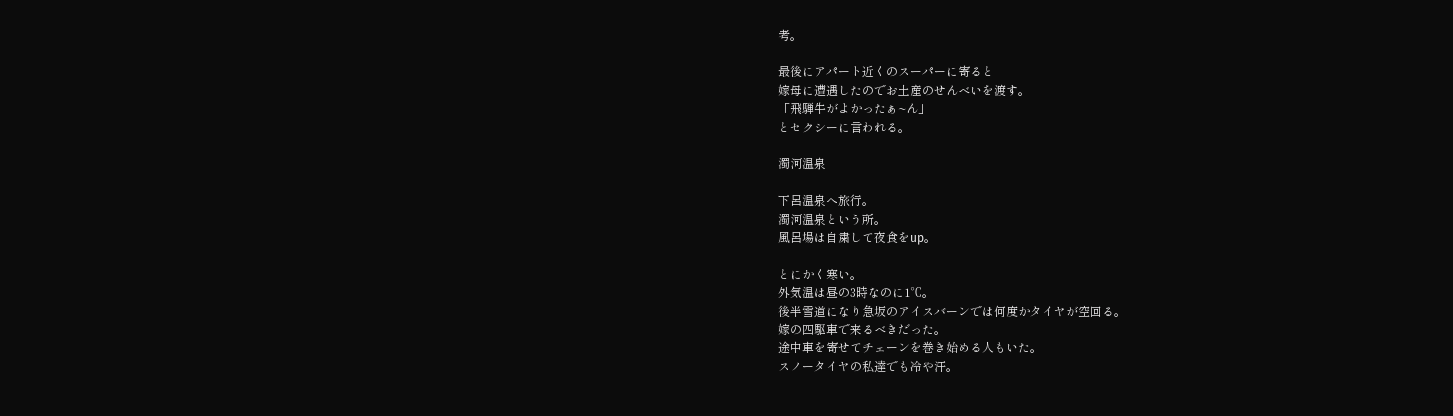考。

最後にアパート近くのスーパーに寄ると
嫁母に遭遇したのでお土産のせんべいを渡す。
「飛騨牛がよかったぁ~ん」
とセクシーに言われる。

濁河温泉

下呂温泉へ旅行。
濁河温泉という所。
風呂場は自粛して夜食をup。

とにかく寒い。
外気温は昼の3時なのに1℃。
後半雪道になり急坂のアイスバーンでは何度かタイヤが空回る。
嫁の四駆車で来るべきだった。
途中車を寄せてチェーンを巻き始める人もいた。
スノータイヤの私達でも冷や汗。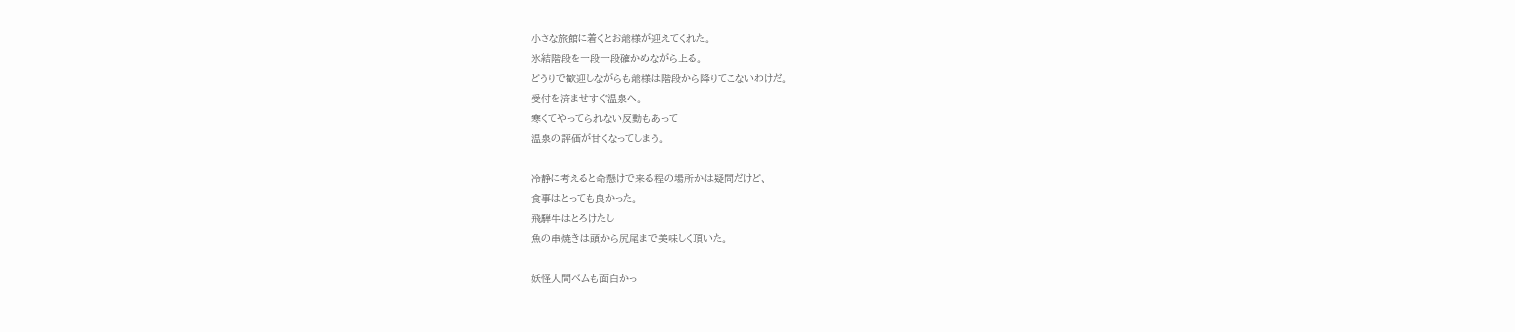小さな旅館に着くとお爺様が迎えてくれた。
氷結階段を一段一段確かめながら上る。
どうりで歓迎しながらも爺様は階段から降りてこないわけだ。
受付を済ませすぐ温泉へ。
寒くてやってられない反動もあって
温泉の評価が甘くなってしまう。

冷静に考えると命懸けで来る程の場所かは疑問だけど、
食事はとっても良かった。
飛騨牛はとろけたし
魚の串焼きは頭から尻尾まで美味しく頂いた。

妖怪人間ベムも面白かっ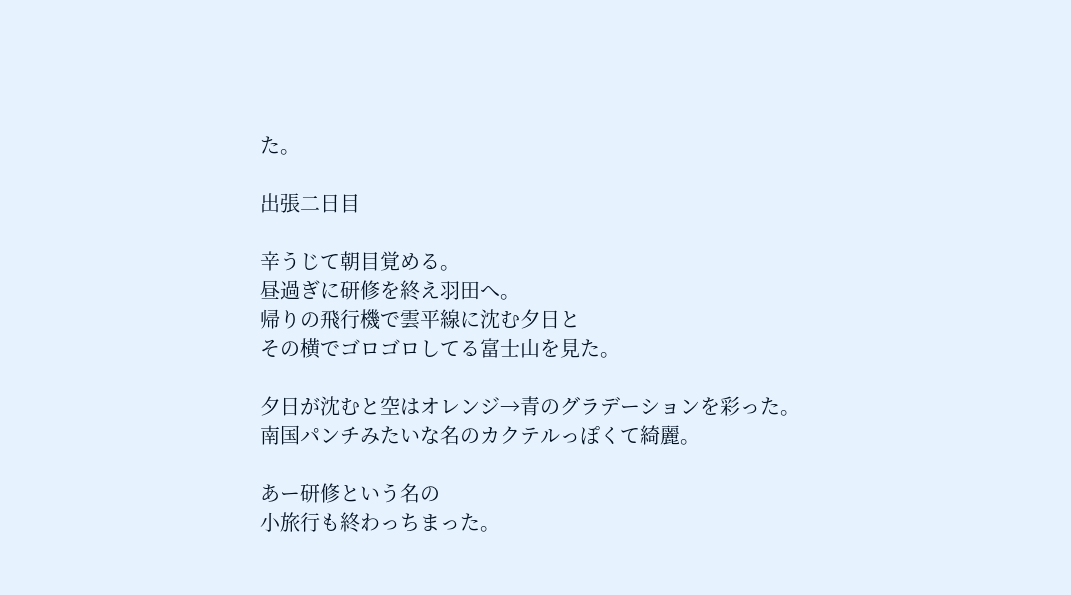た。

出張二日目

辛うじて朝目覚める。
昼過ぎに研修を終え羽田へ。
帰りの飛行機で雲平線に沈む夕日と
その横でゴロゴロしてる富士山を見た。

夕日が沈むと空はオレンジ→青のグラデーションを彩った。
南国パンチみたいな名のカクテルっぽくて綺麗。

あー研修という名の
小旅行も終わっちまった。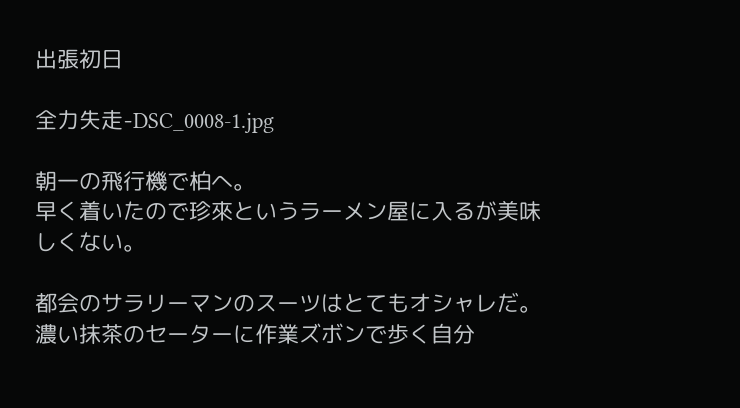出張初日

全力失走-DSC_0008-1.jpg

朝一の飛行機で柏へ。
早く着いたので珍來というラーメン屋に入るが美味しくない。

都会のサラリーマンのスーツはとてもオシャレだ。
濃い抹茶のセーターに作業ズボンで歩く自分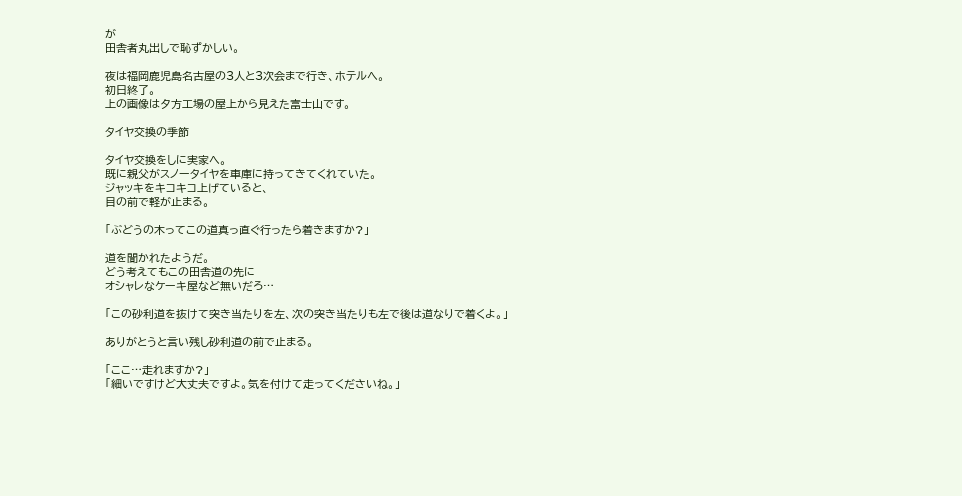が
田舎者丸出しで恥ずかしい。

夜は福岡鹿児島名古屋の3人と3次会まで行き、ホテルへ。
初日終了。
上の画像は夕方工場の屋上から見えた富士山です。

タイヤ交換の季節

タイヤ交換をしに実家へ。
既に親父がスノータイヤを車庫に持ってきてくれていた。
ジャッキをキコキコ上げていると、
目の前で軽が止まる。

「ぶどうの木ってこの道真っ直ぐ行ったら着きますか?」

道を聞かれたようだ。
どう考えてもこの田舎道の先に
オシャレなケーキ屋など無いだろ…

「この砂利道を抜けて突き当たりを左、次の突き当たりも左で後は道なりで着くよ。」

ありがとうと言い残し砂利道の前で止まる。

「ここ…走れますか?」
「細いですけど大丈夫ですよ。気を付けて走ってくださいね。」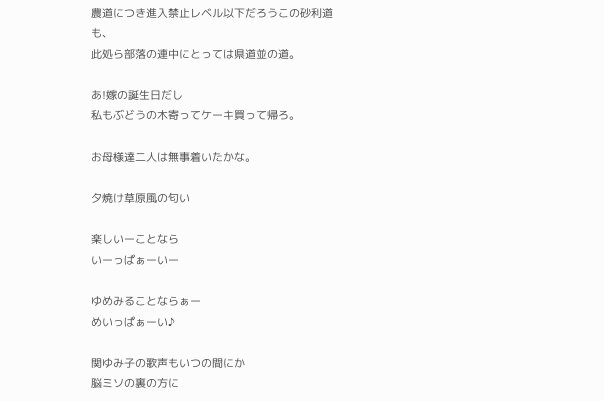農道につき進入禁止レベル以下だろうこの砂利道も、
此処ら部落の連中にとっては県道並の道。

あ!嫁の誕生日だし
私もぶどうの木寄ってケーキ買って帰ろ。

お母様達二人は無事着いたかな。

夕焼け草原風の匂い

楽しいーことなら
いーっぱぁーいー

ゆめみることならぁー
めいっぱぁーい♪

関ゆみ子の歌声もいつの間にか
脳ミソの裏の方に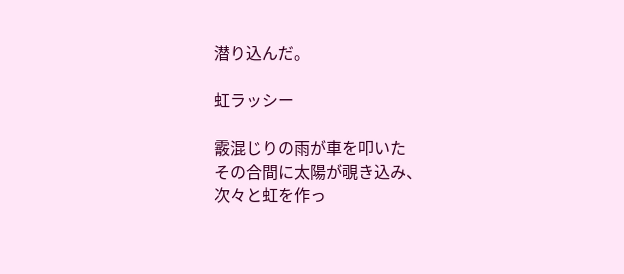潜り込んだ。

虹ラッシー

霰混じりの雨が車を叩いた
その合間に太陽が覗き込み、
次々と虹を作っ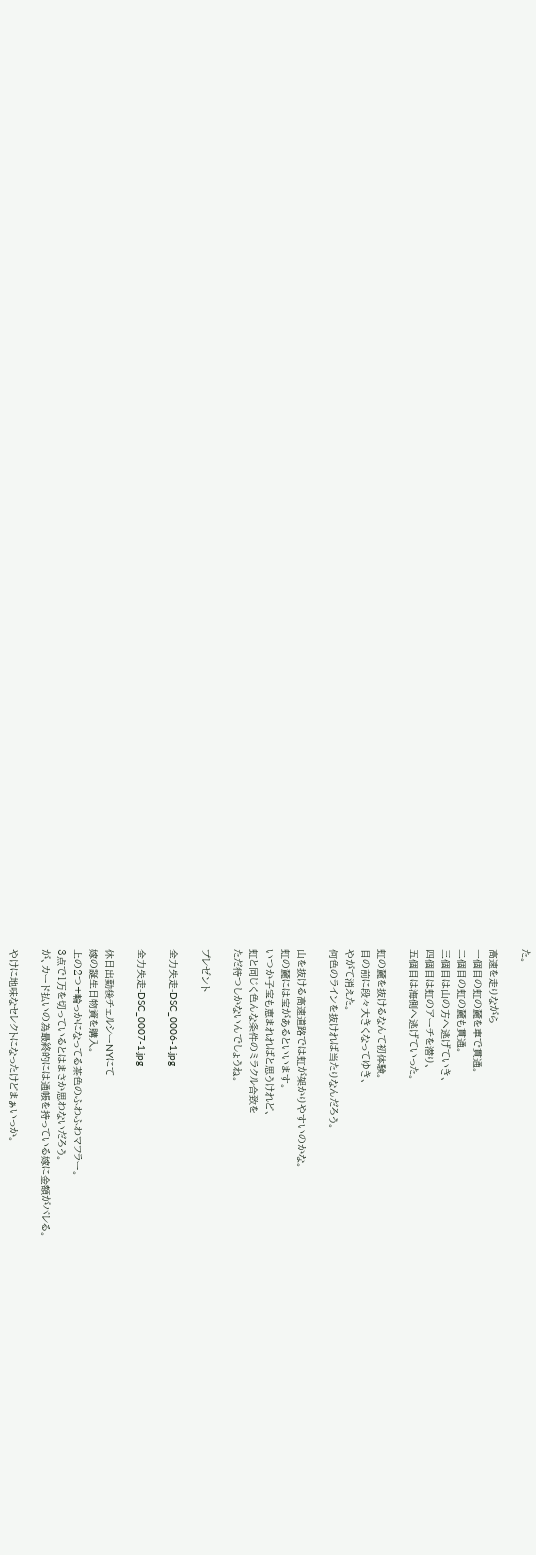た。

高速を走りながら
一個目の虹の麓を車で貫通。
二個目の虹の麓も貫通。
三個目は山の方へ逃げていき、
四個目は虹のアーチを潜り、
五個目は海側へ逃げていった。

虹の麓を抜けるなんて初体験。
目の前に段々大きくなってゆき、
やがて消えた。
何色のラインを抜ければ当たりなんだろう。

山を抜ける高速道路では虹が架かりやすいのかな。
虹の麓には宝があるといいます。
いつか子宝も恵まれればと思うけれど、
虹と同じく色んな条件のミラクル合致を
ただ待つしかないんでしょうね。

プレゼント

全力失走-DSC_0006-1.jpg

全力失走-DSC_0007-1.jpg

休日出勤後チェルシーNYにて
嫁の誕生日物資を購入。
上の2つ+輪っかになってる茶色のふわふわマフラー。
3点で1万を切っているとはまさか思わないだろう。
が、カード払いの為最終的には通帳を持っている嫁に金額がバレる。

やけに地味なセレクトになったけどまぁいっか。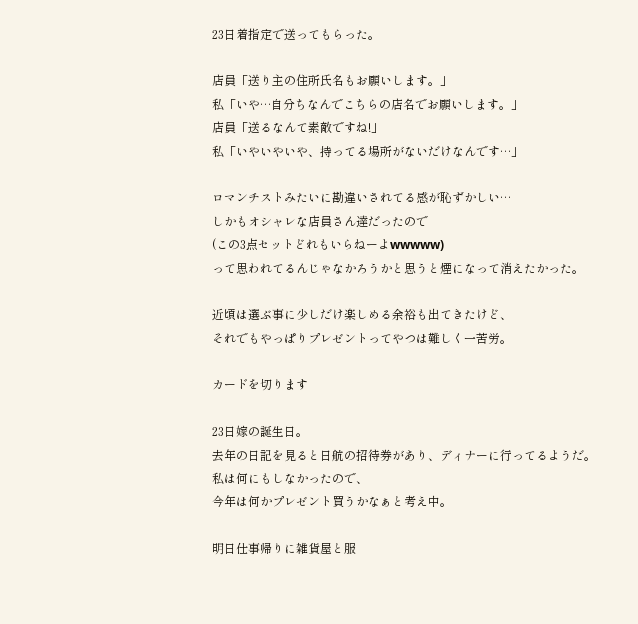23日着指定で送ってもらった。

店員「送り主の住所氏名もお願いします。」
私「いや…自分ちなんでこちらの店名でお願いします。」
店員「送るなんて素敵ですね!」
私「いやいやいや、持ってる場所がないだけなんです…」

ロマンチストみたいに勘違いされてる感が恥ずかしい…
しかもオシャレな店員さん達だったので
(この3点セットどれもいらねーよwwwww)
って思われてるんじゃなかろうかと思うと煙になって消えたかった。

近頃は選ぶ事に少しだけ楽しめる余裕も出てきたけど、
それでもやっぱりプレゼントってやつは難しく一苦労。

カードを切ります

23日嫁の誕生日。
去年の日記を見ると日航の招待券があり、ディナーに行ってるようだ。
私は何にもしなかったので、
今年は何かプレゼント買うかなぁと考え中。

明日仕事帰りに雑貨屋と服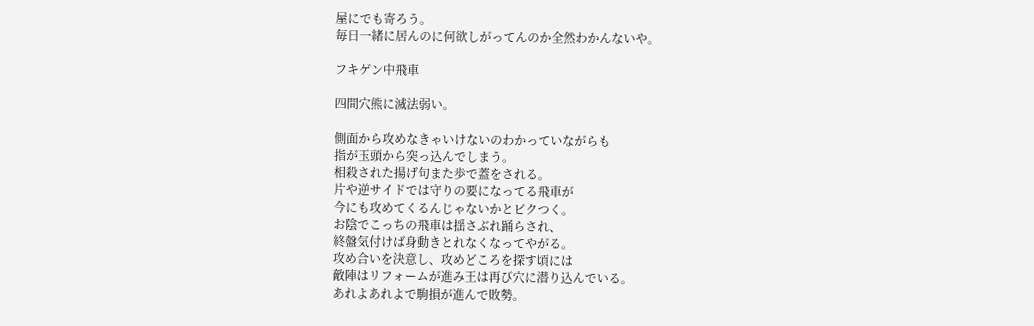屋にでも寄ろう。
毎日一緒に居んのに何欲しがってんのか全然わかんないや。

フキゲン中飛車

四間穴熊に滅法弱い。

側面から攻めなきゃいけないのわかっていながらも
指が玉頭から突っ込んでしまう。
相殺された揚げ句また歩で蓋をされる。
片や逆サイドでは守りの要になってる飛車が
今にも攻めてくるんじゃないかとビクつく。
お陰でこっちの飛車は揺さぶれ踊らされ、
終盤気付けば身動きとれなくなってやがる。
攻め合いを決意し、攻めどころを探す頃には
敵陣はリフォームが進み王は再び穴に潜り込んでいる。
あれよあれよで駒損が進んで敗勢。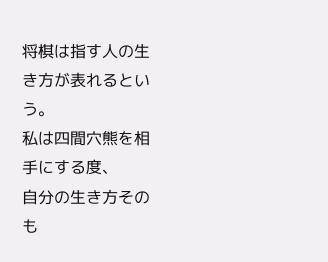将棋は指す人の生き方が表れるという。
私は四間穴熊を相手にする度、
自分の生き方そのも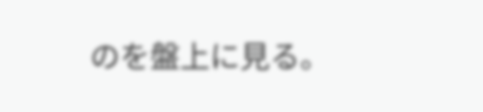のを盤上に見る。